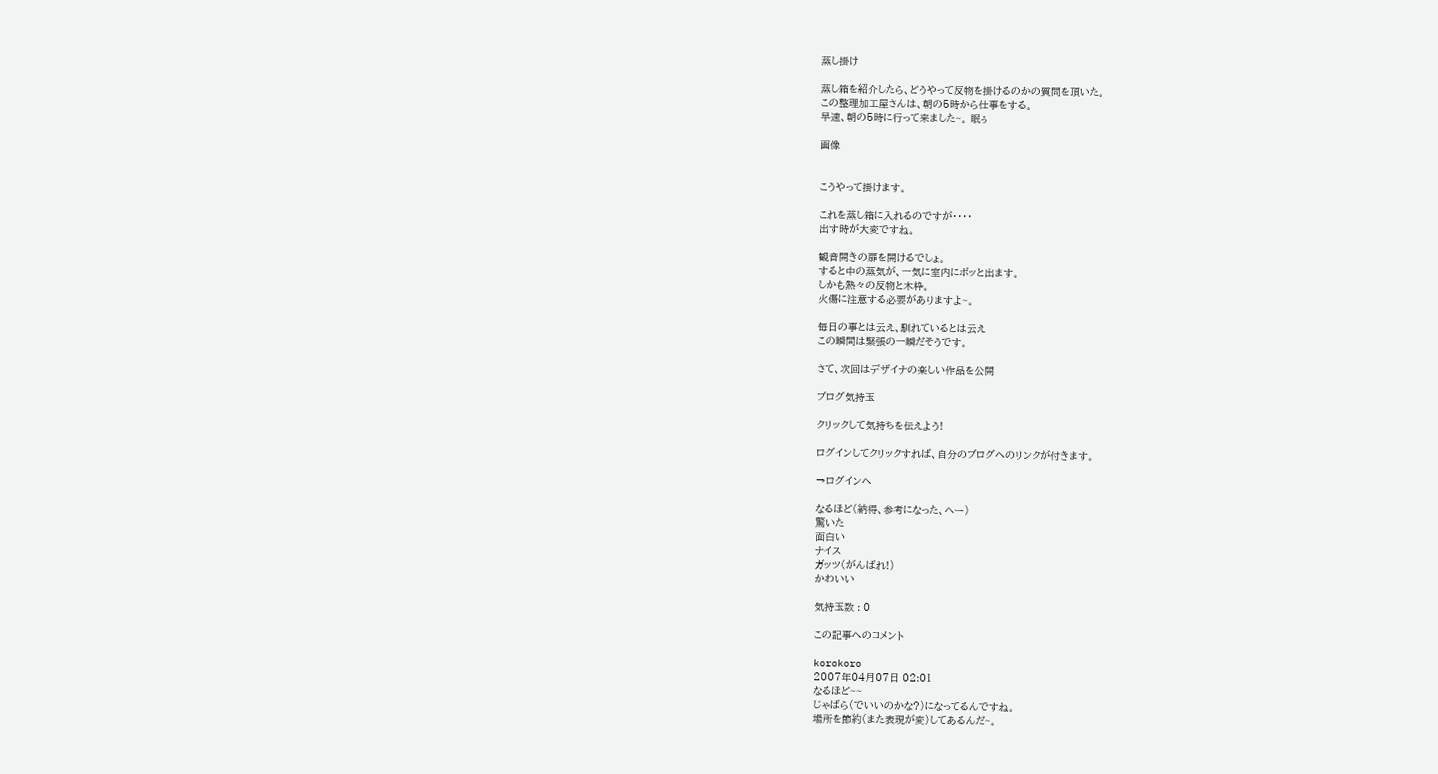蒸し掛け

蒸し箱を紹介したら、どうやって反物を掛けるのかの質問を頂いた。
この整理加工屋さんは、朝の5時から仕事をする。
早速、朝の5時に行って来ました~。 眠ぅ

画像


こうやって掛けます。

これを蒸し箱に入れるのですが・・・・
出す時が大変ですね。

観音開きの扉を開けるでしょ。
すると中の蒸気が、一気に室内にボッと出ます。
しかも熱々の反物と木枠。
火傷に注意する必要がありますよ~。

毎日の事とは云え、馴れているとは云え
この瞬間は緊張の一瞬だそうです。

さて、次回はデザイナの楽しい作品を公開

ブログ気持玉

クリックして気持ちを伝えよう!

ログインしてクリックすれば、自分のブログへのリンクが付きます。

→ログインへ

なるほど(納得、参考になった、ヘー)
驚いた
面白い
ナイス
ガッツ(がんばれ!)
かわいい

気持玉数 : 0

この記事へのコメント

korokoro
2007年04月07日 02:01
なるほど~~
じゃばら(でいいのかな?)になってるんですね。
場所を節約(また表現が変)してあるんだ~。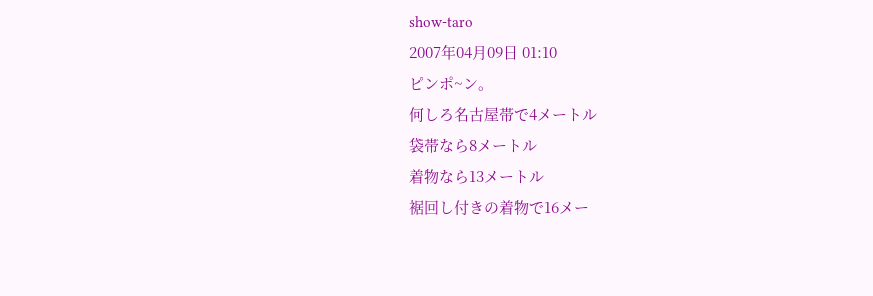show-taro
2007年04月09日 01:10
ピンポ~ン。
何しろ名古屋帯で4メートル
袋帯なら8メートル
着物なら13メートル
裾回し付きの着物で16メー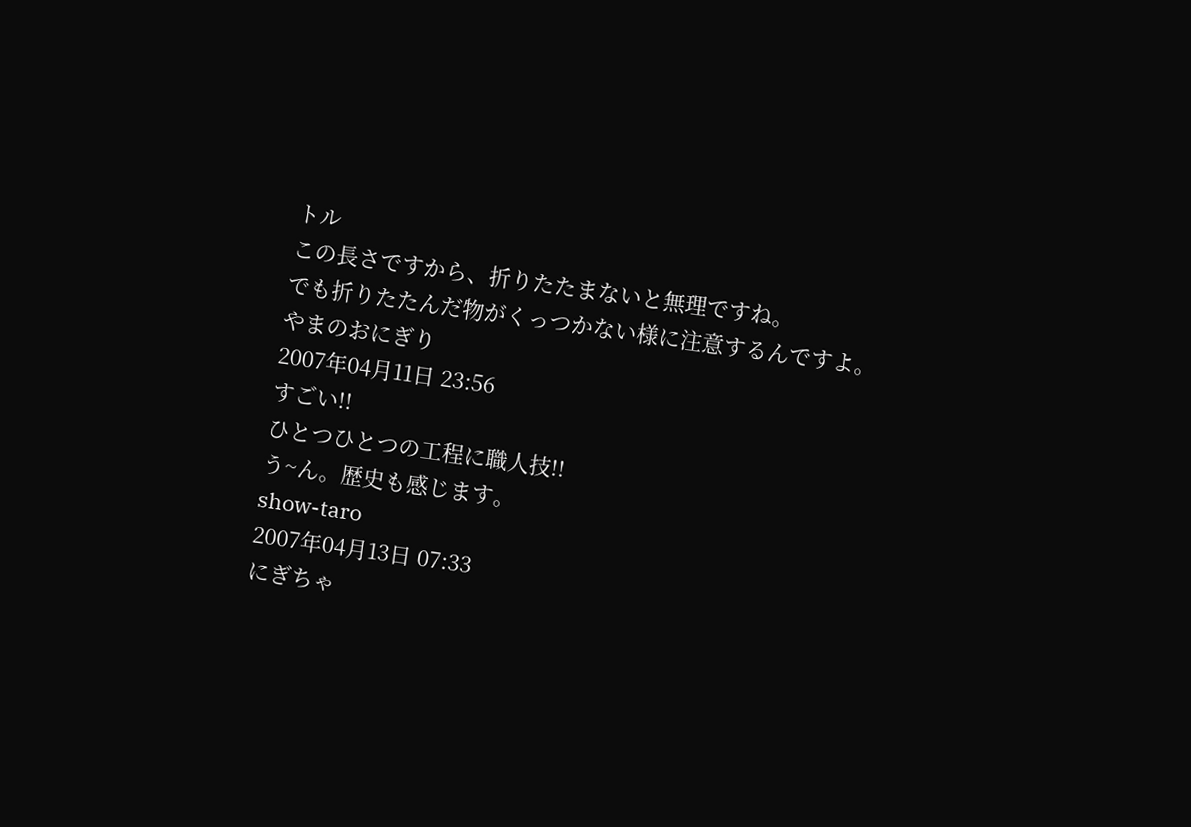トル
この長さですから、折りたたまないと無理ですね。
でも折りたたんだ物がくっつかない様に注意するんですよ。
やまのおにぎり
2007年04月11日 23:56
すごい!!
ひとつひとつの工程に職人技!!
う~ん。歴史も感じます。
show-taro
2007年04月13日 07:33
にぎちゃ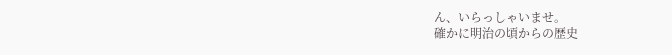ん、いらっしゃいませ。
確かに明治の頃からの歴史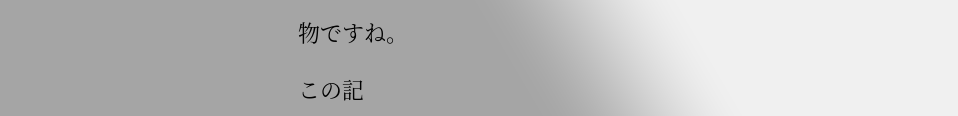物ですね。

この記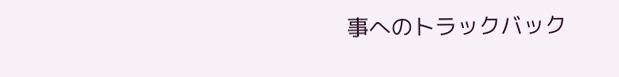事へのトラックバック